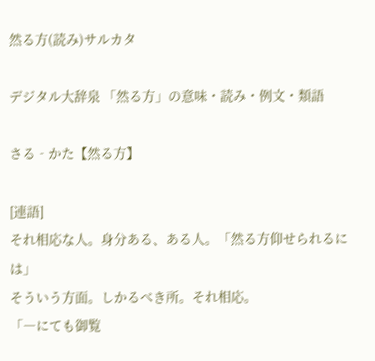然る方(読み)サルカタ

デジタル大辞泉 「然る方」の意味・読み・例文・類語

さる‐かた【然る方】

[連語]
それ相応な人。身分ある、ある人。「然る方仰せられるには」
そういう方面。しかるべき所。それ相応。
「―にても御覧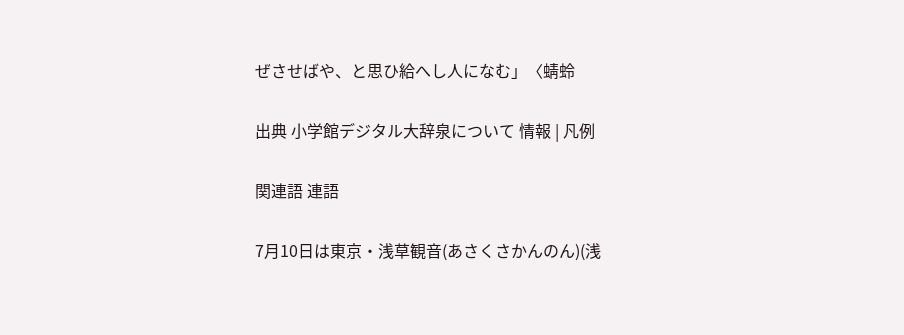ぜさせばや、と思ひ給へし人になむ」〈蜻蛉

出典 小学館デジタル大辞泉について 情報 | 凡例

関連語 連語

7月10日は東京・浅草観音(あさくさかんのん)(浅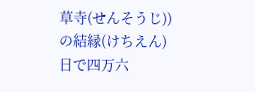草寺(せんそうじ))の結縁(けちえん)日で四万六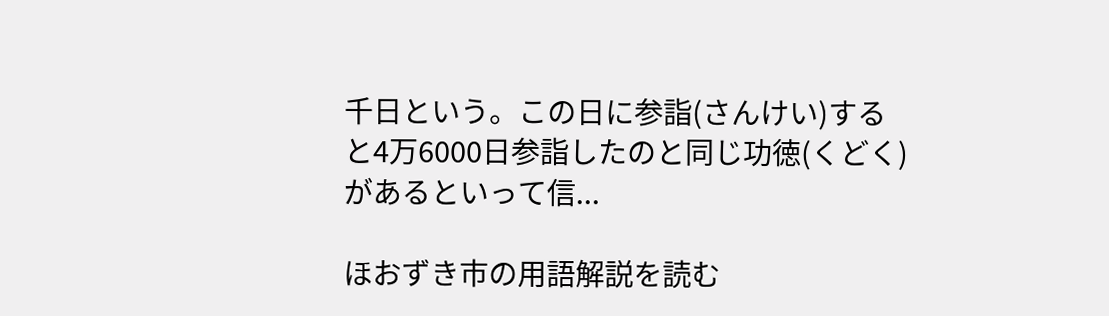千日という。この日に参詣(さんけい)すると4万6000日参詣したのと同じ功徳(くどく)があるといって信...

ほおずき市の用語解説を読む